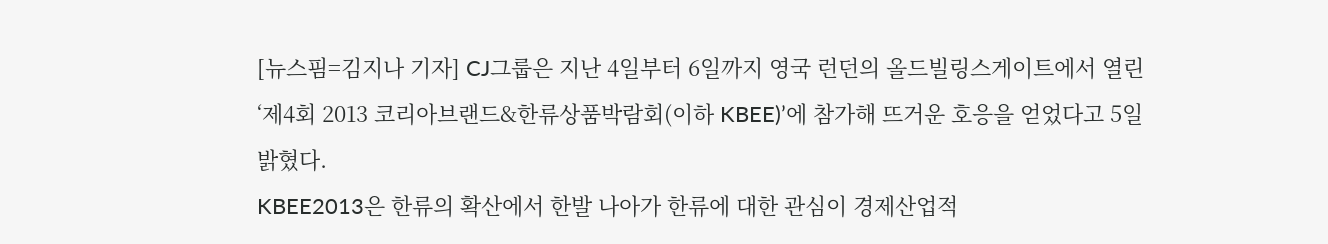[뉴스핌=김지나 기자] CJ그룹은 지난 4일부터 6일까지 영국 런던의 올드빌링스게이트에서 열린 ‘제4회 2013 코리아브랜드&한류상품박람회(이하 KBEE)’에 참가해 뜨거운 호응을 얻었다고 5일 밝혔다.
KBEE2013은 한류의 확산에서 한발 나아가 한류에 대한 관심이 경제산업적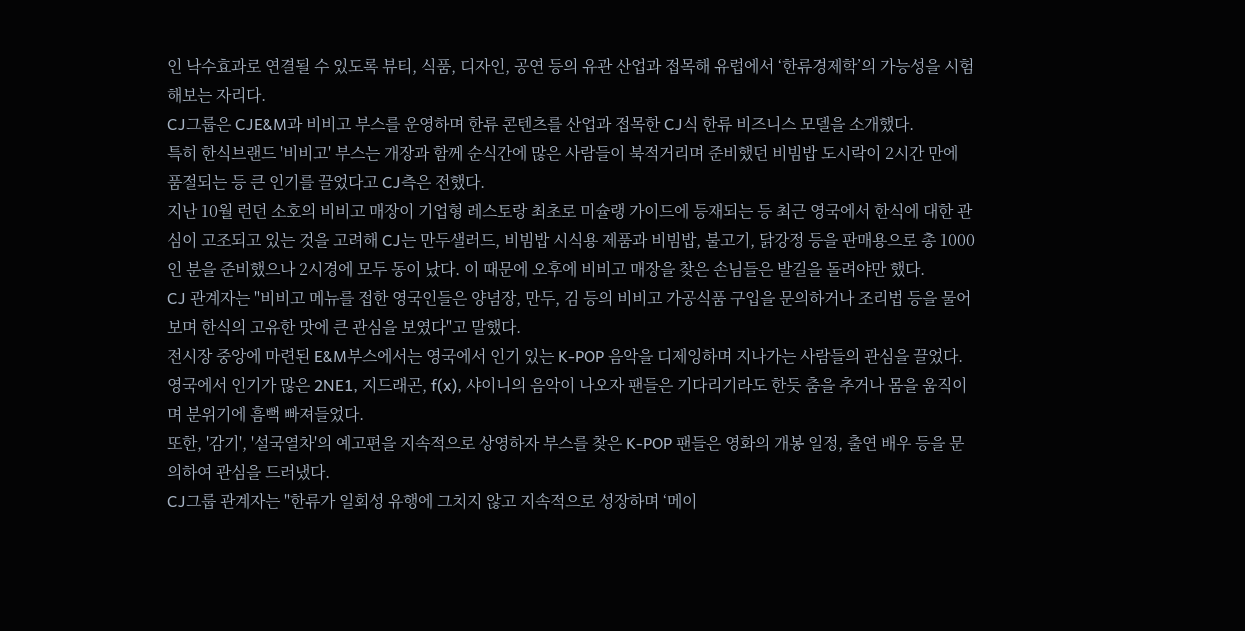인 낙수효과로 연결될 수 있도록 뷰티, 식품, 디자인, 공연 등의 유관 산업과 접목해 유럽에서 ‘한류경제학’의 가능성을 시험해보는 자리다.
CJ그룹은 CJE&M과 비비고 부스를 운영하며 한류 콘텐츠를 산업과 접목한 CJ식 한류 비즈니스 모델을 소개했다.
특히 한식브랜드 '비비고' 부스는 개장과 함께 순식간에 많은 사람들이 북적거리며 준비했던 비빔밥 도시락이 2시간 만에 품절되는 등 큰 인기를 끌었다고 CJ측은 전했다.
지난 10월 런던 소호의 비비고 매장이 기업형 레스토랑 최초로 미슐랭 가이드에 등재되는 등 최근 영국에서 한식에 대한 관심이 고조되고 있는 것을 고려해 CJ는 만두샐러드, 비빔밥 시식용 제품과 비빔밥, 불고기, 닭강정 등을 판매용으로 총 1000인 분을 준비했으나 2시경에 모두 동이 났다. 이 때문에 오후에 비비고 매장을 찾은 손님들은 발길을 돌려야만 했다.
CJ 관계자는 "비비고 메뉴를 접한 영국인들은 양념장, 만두, 김 등의 비비고 가공식품 구입을 문의하거나 조리법 등을 물어보며 한식의 고유한 맛에 큰 관심을 보였다"고 말했다.
전시장 중앙에 마련된 E&M부스에서는 영국에서 인기 있는 K-POP 음악을 디제잉하며 지나가는 사람들의 관심을 끌었다. 영국에서 인기가 많은 2NE1, 지드래곤, f(x), 샤이니의 음악이 나오자 팬들은 기다리기라도 한듯 춤을 추거나 몸을 움직이며 분위기에 흠뻑 빠져들었다.
또한, '감기', '설국열차'의 예고편을 지속적으로 상영하자 부스를 찾은 K-POP 팬들은 영화의 개봉 일정, 출연 배우 등을 문의하여 관심을 드러냈다.
CJ그룹 관계자는 "한류가 일회성 유행에 그치지 않고 지속적으로 성장하며 ‘메이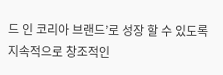드 인 코리아 브랜드’로 성장 할 수 있도록 지속적으로 창조적인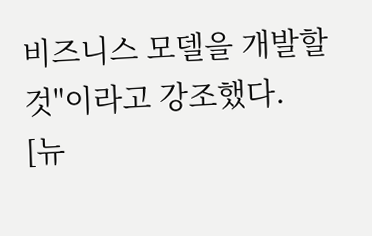비즈니스 모델을 개발할 것"이라고 강조했다.
[뉴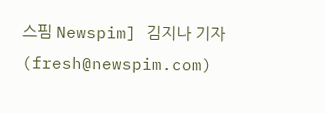스핌 Newspim] 김지나 기자 (fresh@newspim.com)